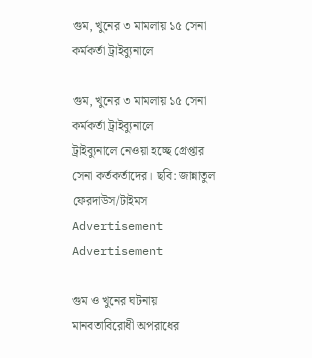গুম, খুনের ৩ মামলায় ১৫ সেনা কর্মকর্তা ট্রাইব্যুনালে

গুম, খুনের ৩ মামলায় ১৫ সেনা কর্মকর্তা ট্রাইব্যুনালে
ট্রাইব্যুনালে নেওয়া হচ্ছে গ্রেপ্তার সেনা কর্তকর্তাদের। ছবি: জান্নাতুল ফেরদাউস/টাইমস
Advertisement
Advertisement

গুম ও খুনের ঘটনায় মানবতাবিরোধী অপরাধের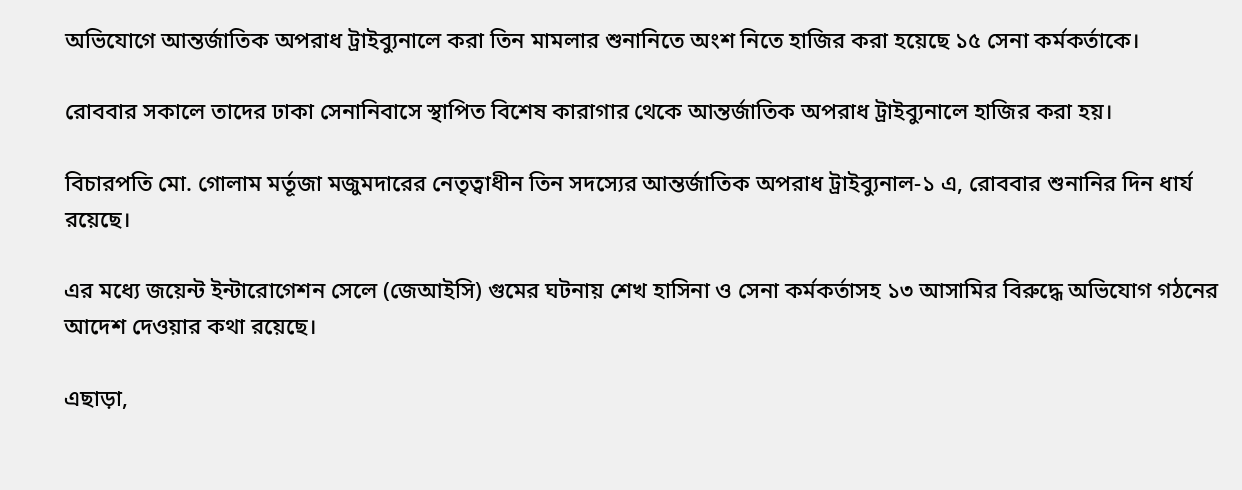অভিযোগে আন্তর্জাতিক অপরাধ ট্রাইব্যুনালে করা তিন মামলার শুনানিতে অংশ নিতে হাজির করা হয়েছে ১৫ সেনা কর্মকর্তাকে।

রোববার সকালে তাদের ঢাকা সেনানিবাসে স্থাপিত বিশেষ কারাগার থেকে আন্তর্জাতিক অপরাধ ট্রাইব্যুনালে হাজির করা হয়।

বিচারপতি মো. গোলাম মর্তূজা মজুমদারের নেতৃত্বাধীন তিন সদস্যের আন্তর্জাতিক অপরাধ ট্রাইব্যুনাল-১ এ, রোববার শুনানির দিন ধার্য রয়েছে।

এর মধ্যে জয়েন্ট ইন্টারোগেশন সেলে (জেআইসি) গুমের ঘটনায় শেখ হাসিনা ও সেনা কর্মকর্তাসহ ১৩ আসামির বিরুদ্ধে অভিযোগ গঠনের আদেশ দেওয়ার কথা রয়েছে।

এছাড়া,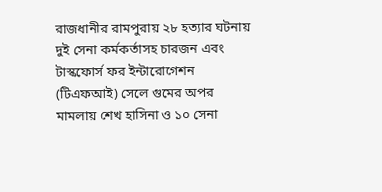রাজধানীর রামপুরায় ২৮ হত্যার ঘটনায় দুই সেনা কর্মকর্তাসহ চারজন এবং টাস্কফোর্স ফর ইন্টারোগেশন (টিএফআই) সেলে গুমের অপর মামলায় শেখ হাসিনা ও ১০ সেনা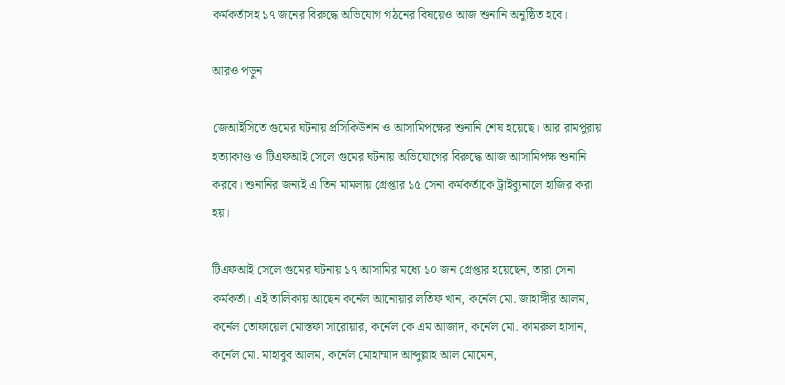কর্মকর্তাসহ ১৭ জনের বিরুদ্ধে অভিযোগ গঠনের বিষয়েও আজ শুনানি অনুষ্ঠিত হবে।

আরও পড়ুন

জেআইসিতে গুমের ঘটনায় প্রসিকিউশন ও আসামিপক্ষের শুনানি শেষ হয়েছে। আর রামপুরায় হত্যাকাণ্ড ও টিএফআই সেলে গুমের ঘটনায় অভিযোগের বিরুদ্ধে আজ আসামিপক্ষ শুনানি করবে। শুনানির জন্যই এ তিন মামলায় গ্রেপ্তার ১৫ সেনা কর্মকর্তাকে ট্রাইব্যুনালে হাজির করা হয়।

টিএফআই সেলে গুমের ঘটনায় ১৭ আসামির মধ্যে ১০ জন গ্রেপ্তার হয়েছেন, তারা সেনা কর্মকর্তা। এই তালিকায় আছেন কর্নেল আনোয়ার লতিফ খান, কর্নেল মো. জাহাঙ্গীর আলম, কর্নেল তোফায়েল মোস্তফা সারোয়ার, কর্নেল কে এম আজাদ, কর্নেল মো. কামরুল হাসান, কর্নেল মো. মাহাবুব আলম, কর্নেল মোহাম্মাদ আব্দুল্লাহ আল মোমেন,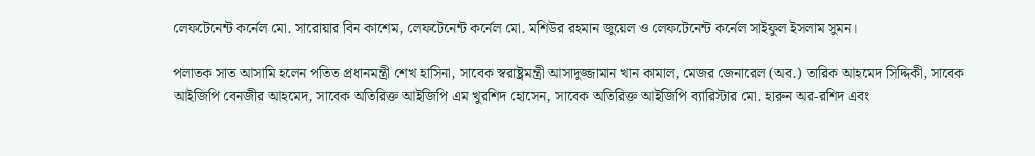লেফটেনেন্ট কর্নেল মো. সারোয়ার বিন কাশেম, লেফটেনেন্ট কর্নেল মো. মশিউর রহমান জুয়েল ও লেফটেনেন্ট কর্নেল সাইফুল ইসলাম সুমন।

পলাতক সাত আসামি হলেন পতিত প্রধানমন্ত্রী শেখ হাসিনা, সাবেক স্বরাষ্ট্রমন্ত্রী আসাদুজ্জামান খান কামাল, মেজর জেনারেল (অব.) তারিক আহমেদ সিদ্দিকী, সাবেক আইজিপি বেনজীর আহমেদ, সাবেক অতিরিক্ত আইজিপি এম খুরশিদ হোসেন, সাবেক অতিরিক্ত আইজিপি ব্যারিস্টার মো. হারুন অর-রশিদ এবং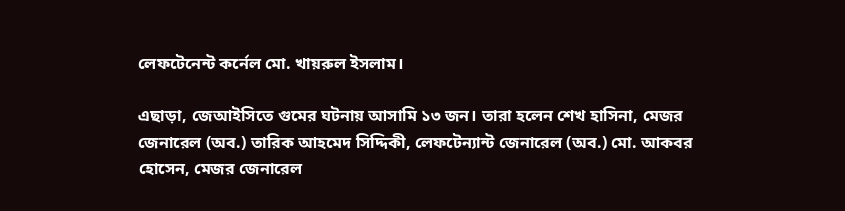লেফটেনেন্ট কর্নেল মো. খায়রুল ইসলাম।

এছাড়া, জেআইসিতে গুমের ঘটনায় আসামি ১৩ জন। তারা হলেন শেখ হাসিনা, মেজর জেনারেল (অব.) তারিক আহমেদ সিদ্দিকী, লেফটেন্যান্ট জেনারেল (অব.) মো. আকবর হোসেন, মেজর জেনারেল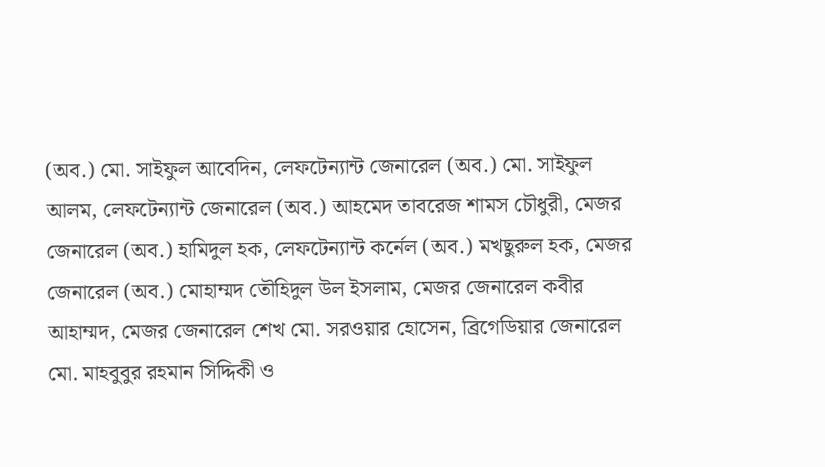(অব.) মো. সাইফুল আবেদিন, লেফটেন্যান্ট জেনারেল (অব.) মো. সাইফুল আলম, লেফটেন্যান্ট জেনারেল (অব.) আহমেদ তাবরেজ শামস চৌধুরী, মেজর জেনারেল (অব.) হামিদুল হক, লেফটেন্যান্ট কর্নেল (অব.) মখছুরুল হক, মেজর জেনারেল (অব.) মোহাম্মদ তৌহিদুল উল ইসলাম, মেজর জেনারেল কবীর আহাম্মদ, মেজর জেনারেল শেখ মো. সরওয়ার হোসেন, ব্রিগেডিয়ার জেনারেল মো. মাহবুবুর রহমান সিদ্দিকী ও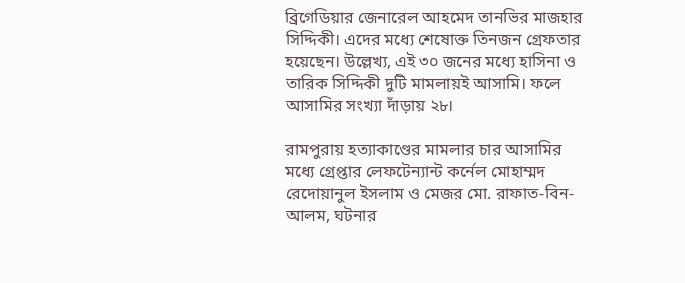ব্রিগেডিয়ার জেনারেল আহমেদ তানভির মাজহার সিদ্দিকী। এদের মধ্যে শেষোক্ত তিনজন গ্রেফতার হয়েছেন। উল্লেখ্য, এই ৩০ জনের মধ্যে হাসিনা ও তারিক সিদ্দিকী দুটি মামলায়ই আসামি। ফলে আসামির সংখ্যা দাঁড়ায় ২৮।

রামপুরায় হত্যাকাণ্ডের মামলার চার আসামির মধ্যে গ্রেপ্তার লেফটেন্যান্ট কর্নেল মোহাম্মদ রেদোয়ানুল ইসলাম ও মেজর মো. রাফাত-বিন-আলম, ঘটনার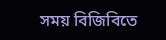সময় বিজিবিতে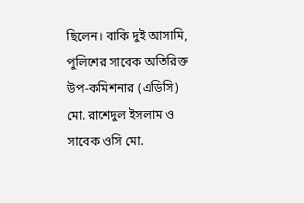ছিলেন। বাকি দুই আসামি, পুলিশের সাবেক অতিরিক্ত উপ-কমিশনার (এডিসি) মো. রাশেদুল ইসলাম ও সাবেক ওসি মো.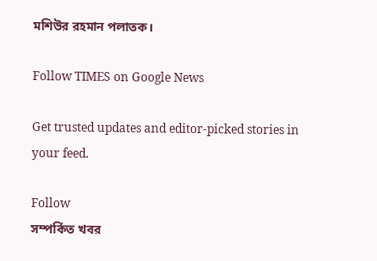মশিউর রহমান পলাতক।

Follow TIMES on Google News

Get trusted updates and editor-picked stories in your feed.

Follow
সম্পর্কিত খবর